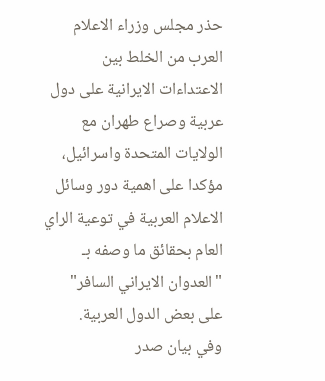حذر مجلس وزراء الاعلام العرب من الخلط بين الاعتداءات الايرانية على دول عربية وصراع طهران مع الولايات المتحدة واسرائيل، مؤكدا على اهمية دور وسائل الاعلام العربية في توعية الراي العام بحقائق ما وصفه بـ "العدوان الايراني السافر" على بعض الدول العربية.
وفي بيان صدر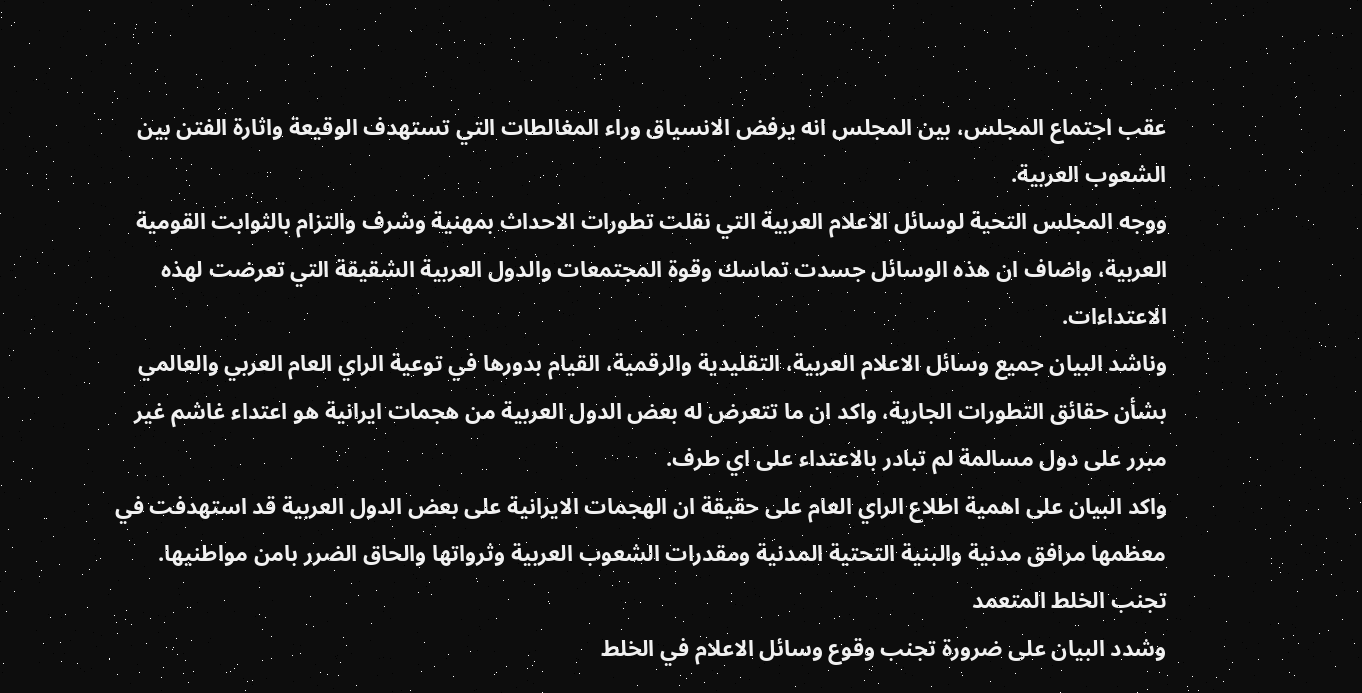عقب اجتماع المجلس، بين المجلس انه يرفض الانسياق وراء المغالطات التي تستهدف الوقيعة واثارة الفتن بين الشعوب العربية.
ووجه المجلس التحية لوسائل الاعلام العربية التي نقلت تطورات الاحداث بمهنية وشرف والتزام بالثوابت القومية العربية، واضاف ان هذه الوسائل جسدت تماسك وقوة المجتمعات والدول العربية الشقيقة التي تعرضت لهذه الاعتداءات.
وناشد البيان جميع وسائل الاعلام العربية، التقليدية والرقمية، القيام بدورها في توعية الراي العام العربي والعالمي بشأن حقائق التطورات الجارية، واكد ان ما تتعرض له بعض الدول العربية من هجمات ايرانية هو اعتداء غاشم غير مبرر على دول مسالمة لم تبادر بالاعتداء على اي طرف.
واكد البيان على اهمية اطلاع الراي العام على حقيقة ان الهجمات الايرانية على بعض الدول العربية قد استهدفت في معظمها مرافق مدنية والبنية التحتية المدنية ومقدرات الشعوب العربية وثرواتها والحاق الضرر بامن مواطنيها.
تجنب الخلط المتعمد
وشدد البيان على ضرورة تجنب وقوع وسائل الاعلام في الخلط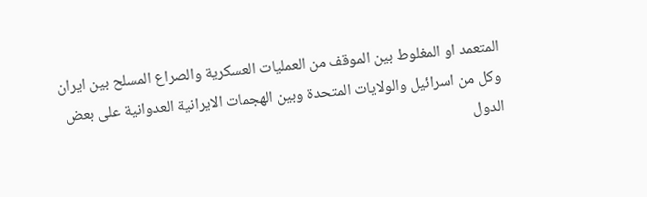المتعمد او المغلوط بين الموقف من العمليات العسكرية والصراع المسلح بين ايران وكل من اسرائيل والولايات المتحدة وبين الهجمات الايرانية العدوانية على بعض الدول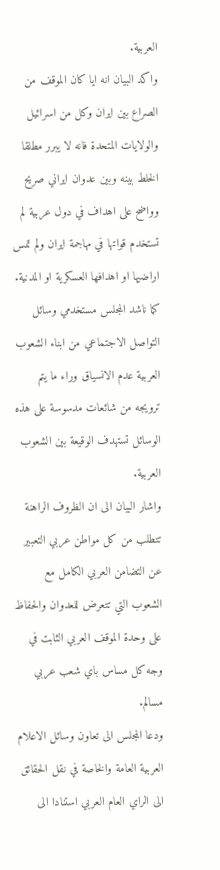العربية.
واكد البيان انه ايا كان الموقف من الصراع بين ايران وكل من اسرائيل والولايات المتحدة فانه لا يبرر مطلقا الخلط بينه وبين عدوان ايراني صريح وواضح على اهداف في دول عربية لم تستخدم قواتها في مهاجمة ايران ولم تمس اراضيها او اهدافها العسكرية او المدنية.
كما ناشد المجلس مستخدمي وسائل التواصل الاجتماعي من ابناء الشعوب العربية عدم الانسياق وراء ما يتم ترويجه من شائعات مدسوسة على هذه الوسائل تستهدف الوقيعة بين الشعوب العربية.
واشار البيان الى ان الظروف الراهنة تتطلب من كل مواطن عربي التعبير عن التضامن العربي الكامل مع الشعوب التي تتعرض للعدوان والحفاظ على وحدة الموقف العربي الثابت في وجه كل مساس باي شعب عربي مسالم.
ودعا المجلس الى تعاون وسائل الاعلام العربية العامة والخاصة في نقل الحقائق الى الراي العام العربي استنادا الى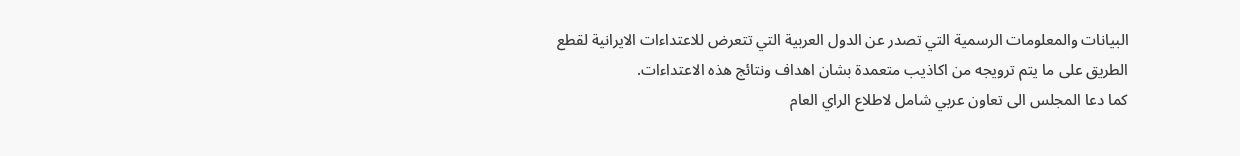البيانات والمعلومات الرسمية التي تصدر عن الدول العربية التي تتعرض للاعتداءات الايرانية لقطع الطريق على ما يتم ترويجه من اكاذيب متعمدة بشان اهداف ونتائج هذه الاعتداءات.
كما دعا المجلس الى تعاون عربي شامل لاطلاع الراي العام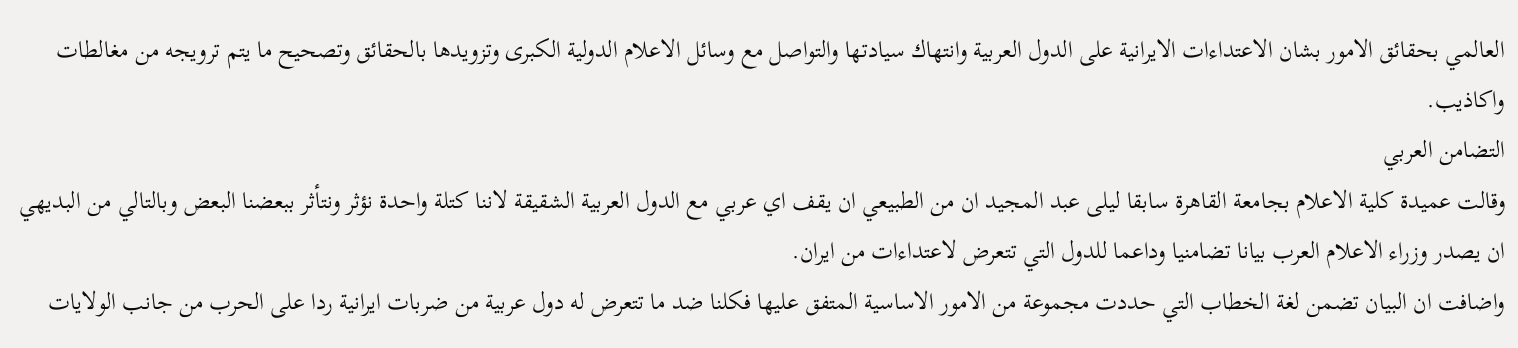العالمي بحقائق الامور بشان الاعتداءات الايرانية على الدول العربية وانتهاك سيادتها والتواصل مع وسائل الاعلام الدولية الكبرى وتزويدها بالحقائق وتصحيح ما يتم ترويجه من مغالطات واكاذيب.
التضامن العربي
وقالت عميدة كلية الاعلام بجامعة القاهرة سابقا ليلى عبد المجيد ان من الطبيعي ان يقف اي عربي مع الدول العربية الشقيقة لاننا كتلة واحدة نؤثر ونتأثر ببعضنا البعض وبالتالي من البديهي ان يصدر وزراء الاعلام العرب بيانا تضامنيا وداعما للدول التي تتعرض لاعتداءات من ايران.
واضافت ان البيان تضمن لغة الخطاب التي حددت مجموعة من الامور الاساسية المتفق عليها فكلنا ضد ما تتعرض له دول عربية من ضربات ايرانية ردا على الحرب من جانب الولايات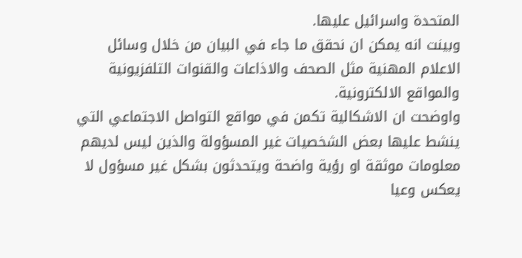المتحدة واسرائيل عليها.
وبينت انه يمكن ان نحقق ما جاء في البيان من خلال وسائل الاعلام المهنية مثل الصحف والاذاعات والقنوات التلفزيونية والمواقع الالكترونية.
واوضحت ان الاشكالية تكمن في مواقع التواصل الاجتماعي التي ينشط عليها بعض الشخصيات غير المسؤولة والذين ليس لديهم معلومات موثقة او رؤية واضحة ويتحدثون بشكل غير مسؤول لا يعكس وعيا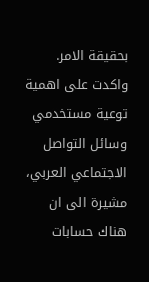بحقيقة الامر.
واكدت على اهمية توعية مستخدمي وسائل التواصل الاجتماعي العربي، مشيرة الى ان هناك حسابات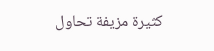كثيرة مزيفة تحاول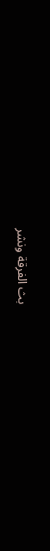بث الفرقة ونشر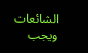الشائعات ويجب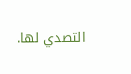التصدي لها.